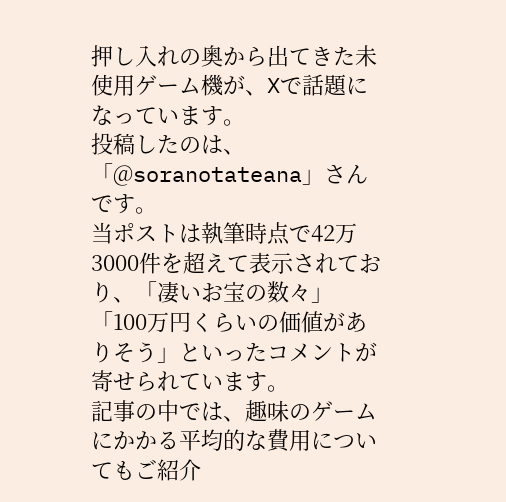押し入れの奥から出てきた未使用ゲーム機が、Xで話題になっています。
投稿したのは、「@soranotateana」さんです。
当ポストは執筆時点で42万3000件を超えて表示されており、「凄いお宝の数々」「100万円くらいの価値がありそう」といったコメントが寄せられています。
記事の中では、趣味のゲームにかかる平均的な費用についてもご紹介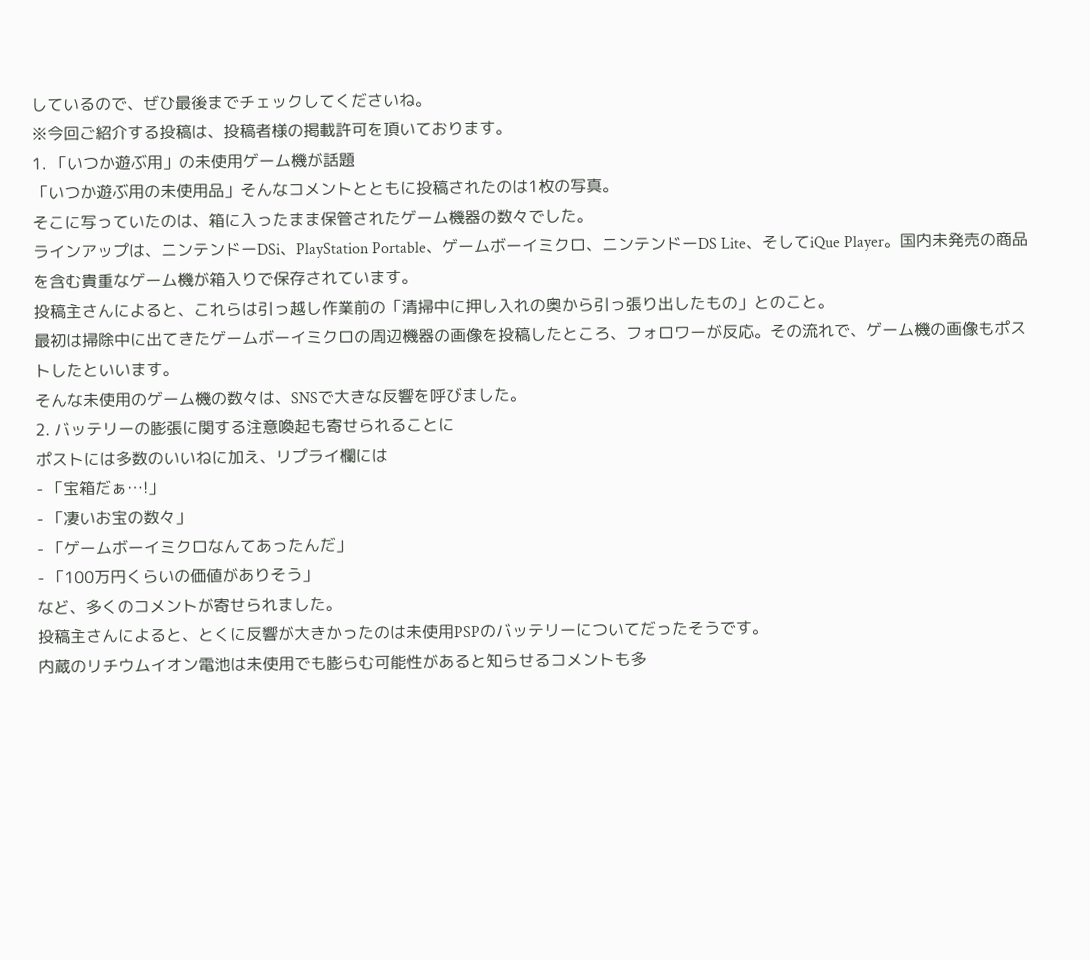しているので、ぜひ最後までチェックしてくださいね。
※今回ご紹介する投稿は、投稿者様の掲載許可を頂いております。
1. 「いつか遊ぶ用」の未使用ゲーム機が話題
「いつか遊ぶ用の未使用品」そんなコメントとともに投稿されたのは1枚の写真。
そこに写っていたのは、箱に入ったまま保管されたゲーム機器の数々でした。
ラインアップは、ニンテンドーDSi、PlayStation Portable、ゲームボーイミクロ、ニンテンドーDS Lite、そしてiQue Player。国内未発売の商品を含む貴重なゲーム機が箱入りで保存されています。
投稿主さんによると、これらは引っ越し作業前の「清掃中に押し入れの奥から引っ張り出したもの」とのこと。
最初は掃除中に出てきたゲームボーイミクロの周辺機器の画像を投稿したところ、フォロワーが反応。その流れで、ゲーム機の画像もポストしたといいます。
そんな未使用のゲーム機の数々は、SNSで大きな反響を呼びました。
2. バッテリーの膨張に関する注意喚起も寄せられることに
ポストには多数のいいねに加え、リプライ欄には
- 「宝箱だぁ…!」
- 「凄いお宝の数々」
- 「ゲームボーイミクロなんてあったんだ」
- 「100万円くらいの価値がありそう」
など、多くのコメントが寄せられました。
投稿主さんによると、とくに反響が大きかったのは未使用PSPのバッテリーについてだったそうです。
内蔵のリチウムイオン電池は未使用でも膨らむ可能性があると知らせるコメントも多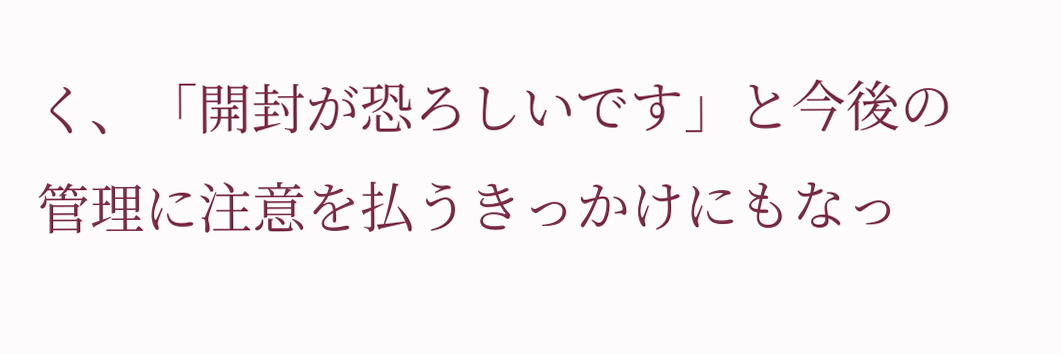く、「開封が恐ろしいです」と今後の管理に注意を払うきっかけにもなっ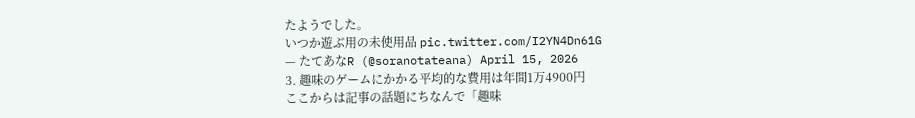たようでした。
いつか遊ぶ用の未使用品 pic.twitter.com/I2YN4Dn61G
— たてあなR (@soranotateana) April 15, 2026
3. 趣味のゲームにかかる平均的な費用は年間1万4900円
ここからは記事の話題にちなんで「趣味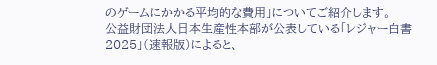のゲームにかかる平均的な費用」についてご紹介します。
公益財団法人日本生産性本部が公表している「レジャー白書2025」(速報版)によると、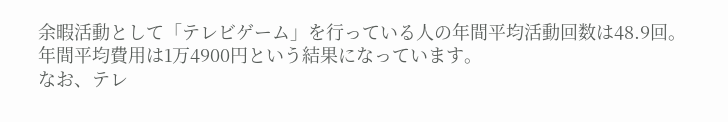余暇活動として「テレビゲーム」を行っている人の年間平均活動回数は48.9回。年間平均費用は1万4900円という結果になっています。
なお、テレ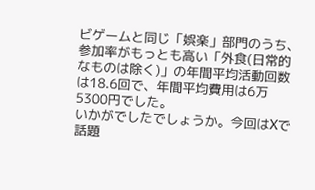ビゲームと同じ「娯楽」部門のうち、参加率がもっとも高い「外食(日常的なものは除く)」の年間平均活動回数は18.6回で、年間平均費用は6万5300円でした。
いかがでしたでしょうか。今回はXで話題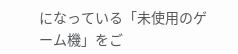になっている「未使用のゲーム機」をご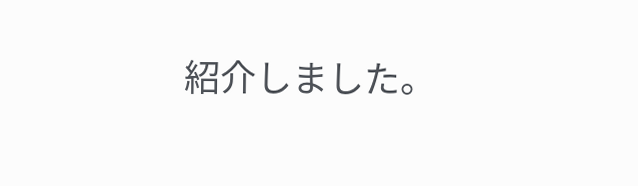紹介しました。